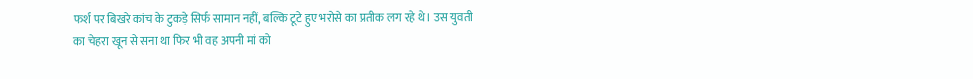फर्श पर बिखरे कांच के टुकड़े सिर्फ सामान नहीं, बल्कि टूटे हुए भरोसे का प्रतीक लग रहे थे। उस युवती का चेहरा खून से सना था फिर भी वह अपनी मां को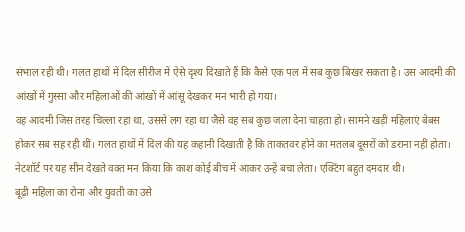संभाल रही थी। गलत हाथों में दिल सीरीज में ऐसे दृश्य दिखाते हैं कि कैसे एक पल में सब कुछ बिखर सकता है। उस आदमी की आंखों में गुस्सा और महिलाओं की आंखों में आंसू देखकर मन भारी हो गया।
वह आदमी जिस तरह चिल्ला रहा था, उससे लग रहा था जैसे वह सब कुछ जला देना चाहता हो। सामने खड़ी महिलाएं बेबस होकर सब सह रही थीं। गलत हाथों में दिल की यह कहानी दिखाती है कि ताकतवर होने का मतलब दूसरों को डराना नहीं होता। नेटशॉर्ट पर यह सीन देखते वक्त मन किया कि काश कोई बीच में आकर उन्हें बचा लेता। एक्टिंग बहुत दमदार थी।
बूढ़ी महिला का रोना और युवती का उसे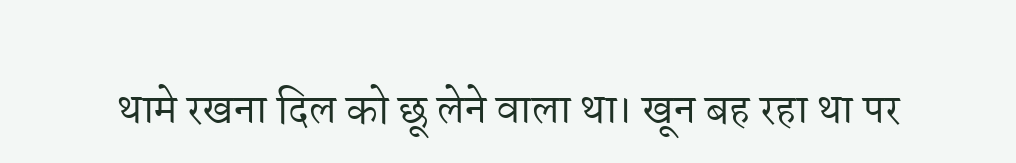थामे रखना दिल को छू लेने वाला था। खून बह रहा था पर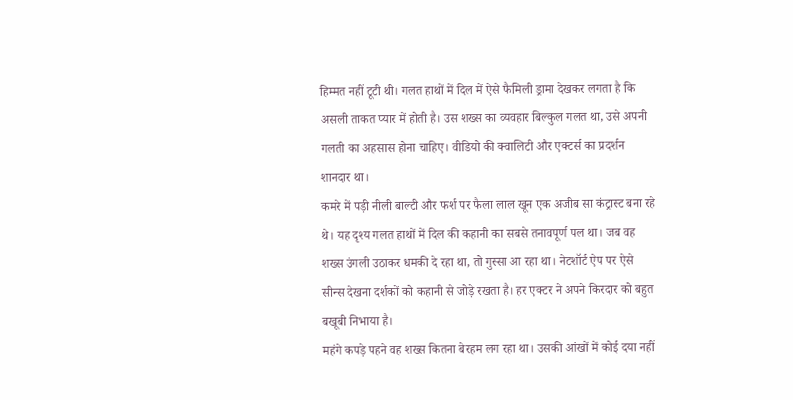हिम्मत नहीं टूटी थी। गलत हाथों में दिल में ऐसे फैमिली ड्रामा देखकर लगता है कि असली ताकत प्यार में होती है। उस शख्स का व्यवहार बिल्कुल गलत था, उसे अपनी गलती का अहसास होना चाहिए। वीडियो की क्वालिटी और एक्टर्स का प्रदर्शन शानदार था।
कमरे में पड़ी नीली बाल्टी और फर्श पर फैला लाल खून एक अजीब सा कंट्रास्ट बना रहे थे। यह दृश्य गलत हाथों में दिल की कहानी का सबसे तनावपूर्ण पल था। जब वह शख्स उंगली उठाकर धमकी दे रहा था, तो गुस्सा आ रहा था। नेटशॉर्ट ऐप पर ऐसे सीन्स देखना दर्शकों को कहानी से जोड़े रखता है। हर एक्टर ने अपने किरदार को बहुत बखूबी निभाया है।
महंगे कपड़े पहने वह शख्स कितना बेरहम लग रहा था। उसकी आंखों में कोई दया नहीं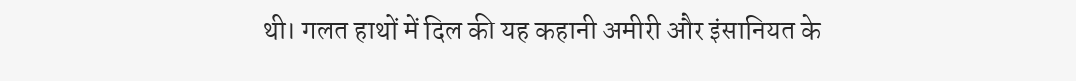थी। गलत हाथों में दिल की यह कहानी अमीरी और इंसानियत के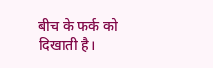बीच के फर्क को दिखाती है।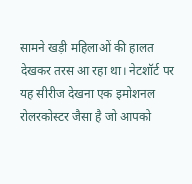सामने खड़ी महिलाओं की हालत देखकर तरस आ रहा था। नेटशॉर्ट पर यह सीरीज देखना एक इमोशनल रोलरकोस्टर जैसा है जो आपको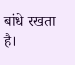बांधे रखता है।